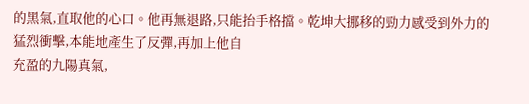的黑氣,直取他的心口。他再無退路,只能抬手格擋。乾坤大挪移的勁力感受到外力的猛烈衝擊,本能地產生了反彈,再加上他自
充盈的九陽真氣,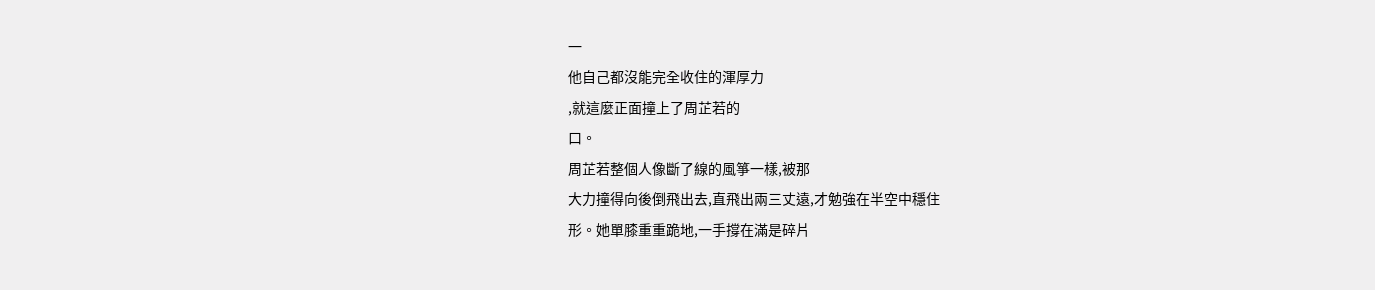一
他自己都沒能完全收住的渾厚力
,就這麼正面撞上了周芷若的
口。
周芷若整個人像斷了線的風箏一樣,被那
大力撞得向後倒飛出去,直飛出兩三丈遠,才勉強在半空中穩住
形。她單膝重重跪地,一手撐在滿是碎片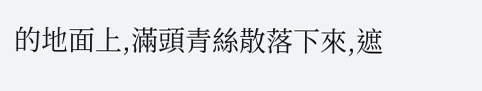的地面上,滿頭青絲散落下來,遮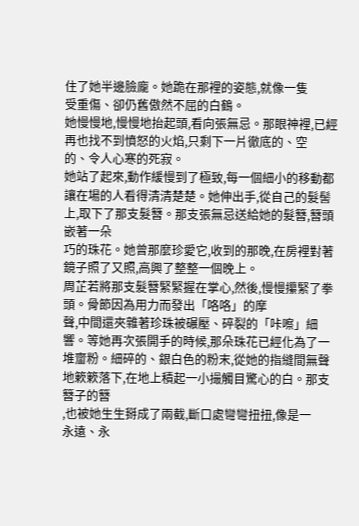住了她半邊臉龐。她跪在那裡的姿態,就像一隻
受重傷、卻仍舊傲然不屈的白鶴。
她慢慢地,慢慢地抬起頭,看向張無忌。那眼神裡,已經再也找不到憤怒的火焰,只剩下一片徹底的、空
的、令人心寒的死寂。
她站了起來,動作緩慢到了極致,每一個細小的移動都讓在場的人看得清清楚楚。她伸出手,從自己的髮髻上,取下了那支髮簪。那支張無忌送給她的髮簪,簪頭嵌著一朵
巧的珠花。她曾那麼珍愛它,收到的那晚,在房裡對著鏡子照了又照,高興了整整一個晚上。
周芷若將那支髮簪緊緊握在掌心,然後,慢慢攥緊了拳頭。骨節因為用力而發出「咯咯」的摩
聲,中間還夾雜著珍珠被碾壓、碎裂的「咔嚓」細響。等她再次張開手的時候,那朵珠花已經化為了一堆齏粉。細碎的、銀白色的粉末,從她的指縫間無聲地簌簌落下,在地上積起一小撮觸目驚心的白。那支簪子的簪
,也被她生生掰成了兩截,斷口處彎彎扭扭,像是一
永遠、永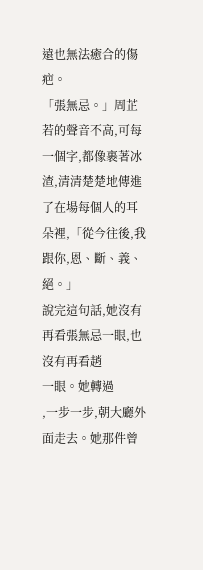遠也無法癒合的傷疤。
「張無忌。」周芷若的聲音不高,可每一個字,都像裹著冰渣,清清楚楚地傳進了在場每個人的耳朵裡,「從今往後,我跟你,恩、斷、義、絕。」
說完這句話,她沒有再看張無忌一眼,也沒有再看趙
一眼。她轉過
,一步一步,朝大廳外面走去。她那件曾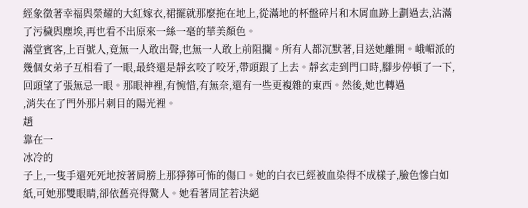經象徵著幸福與榮耀的大紅嫁衣,裙擺就那麼拖在地上,從滿地的杯盤碎片和木屑血跡上劃過去,沾滿了污穢與塵埃,再也看不出原來一絲一毫的華美顏色。
滿堂賓客,上百號人,竟無一人敢出聲,也無一人敢上前阻攔。所有人都沉默著,目送她離開。峨嵋派的幾個女弟子互相看了一眼,最終還是靜玄咬了咬牙,帶頭跟了上去。靜玄走到門口時,腳步停頓了一下,回頭望了張無忌一眼。那眼神裡,有惋惜,有無奈,還有一些更複雜的東西。然後,她也轉過
,消失在了門外那片刺目的陽光裡。
趙
靠在一
冰冷的
子上,一隻手還死死地按著肩膀上那猙獰可怖的傷口。她的白衣已經被血染得不成樣子,臉色慘白如紙,可她那雙眼睛,卻依舊亮得驚人。她看著周芷若決絕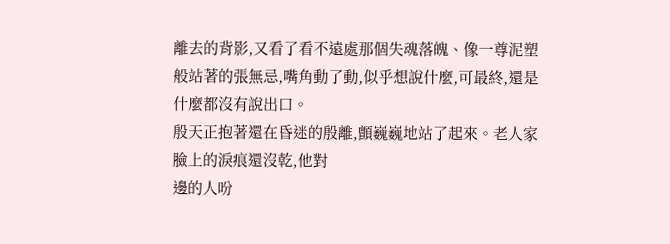離去的背影,又看了看不遠處那個失魂落魄、像一尊泥塑般站著的張無忌,嘴角動了動,似乎想說什麼,可最終,還是什麼都沒有說出口。
殷天正抱著還在昏迷的殷離,顫巍巍地站了起來。老人家臉上的淚痕還沒乾,他對
邊的人吩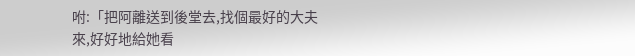咐:「把阿離送到後堂去,找個最好的大夫來,好好地給她看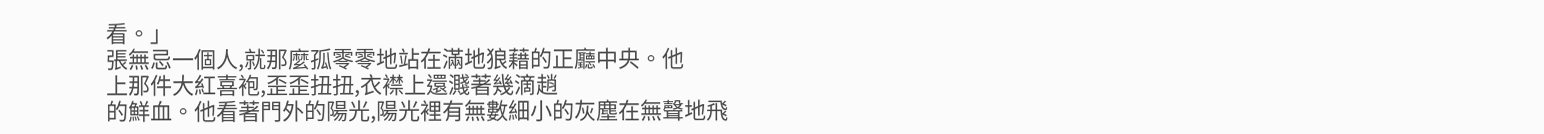看。」
張無忌一個人,就那麼孤零零地站在滿地狼藉的正廳中央。他
上那件大紅喜袍,歪歪扭扭,衣襟上還濺著幾滴趙
的鮮血。他看著門外的陽光,陽光裡有無數細小的灰塵在無聲地飛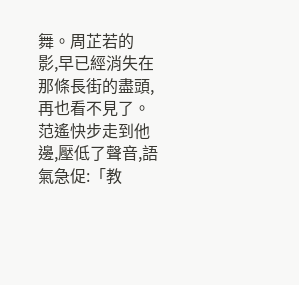舞。周芷若的
影,早已經消失在那條長街的盡頭,再也看不見了。
范遙快步走到他
邊,壓低了聲音,語氣急促:「教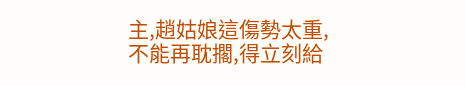主,趙姑娘這傷勢太重,不能再耽擱,得立刻給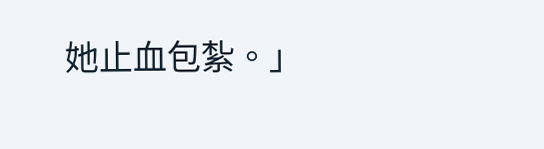她止血包紮。」